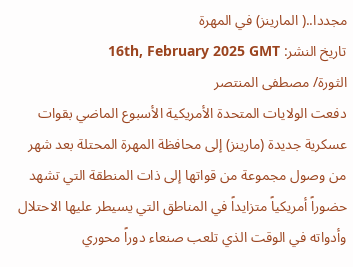مجددا..( المارينز) في المهرة
تاريخ النشر: 16th, February 2025 GMT
الثورة/ مصطفى المنتصر
دفعت الولايات المتحدة الأمريكية الأسبوع الماضي بقوات عسكرية جديدة (مارينز) إلى محافظة المهرة المحتلة بعد شهر من وصول مجموعة من قواتها إلى ذات المنطقة التي تشهد حضوراً أمريكياً متزايداً في المناطق التي يسيطر عليها الاحتلال وأدواته في الوقت الذي تلعب صنعاء دوراً محوري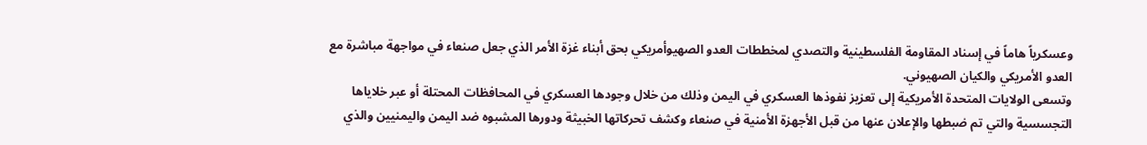وعسكرياً هاماً في إسناد المقاومة الفلسطينية والتصدي لمخططات العدو الصهيوأمريكي بحق أبناء غزة الأمر الذي جعل صنعاء في مواجهة مباشرة مع العدو الأمريكي والكيان الصهيوني.
وتسعى الولايات المتحدة الأمريكية إلى تعزيز نفوذها العسكري في اليمن وذلك من خلال وجودها العسكري في المحافظات المحتلة أو عبر خلاياها التجسسية والتي تم ضبطها والإعلان عنها من قبل الأجهزة الأمنية في صنعاء وكشف تحركاتها الخبيثة ودورها المشبوه ضد اليمن واليمنيين والذي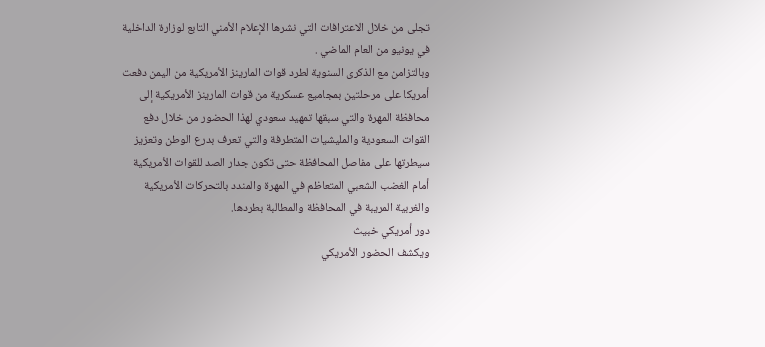تجلى من خلال الاعترافات التي نشرها الإعلام الأمني التابع لوزارة الداخلية في يونيو من العام الماضي .
وبالتزامن مع الذكرى السنوية لطرد قوات المارينز الأمريكية من اليمن دفعت أمريكا على مرحلتين بمجاميع عسكرية من قوات المارينز الأمريكية إلى محافظة المهرة والتي سبقها تمهيد سعودي لهذا الحضور من خلال دفع القوات السعودية والمليشيات المتطرفة والتي تعرف بدرع الوطن وتعزيز سيطرتها على مفاصل المحافظة حتى تكون جدار الصد للقوات الأمريكية أمام الغضب الشعبي المتعاظم في المهرة والمندد بالتحركات الأمريكية والغربية المريبة في المحافظة والمطالبة بطردها.
دور أمريكي خبيث
ويكشف الحضور الأمريكي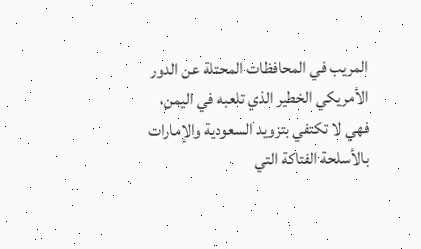المريب في المحافظات المحتلة عن الدور الأمريكي الخطير الذي تلعبه في اليمن، فهي لا تكتفي بتزويد السعودية والإمارات بالأسلحة الفتاكة التي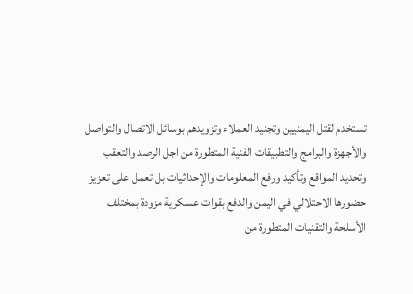تستخدم لقتل اليمنيين وتجنيد العملاء وتزويدهم بوسائل الاتصال والتواصل والأجهزة والبرامج والتطبيقات الفنية المتطورة من اجل الرصد والتعقب وتحديد المواقع وتأكيد ورفع المعلومات والإحداثيات بل تعمل على تعزيز حضورها الاحتلالي في اليمن والدفع بقوات عسكرية مزودة بمختلف الأسلحة والتقنيات المتطورة من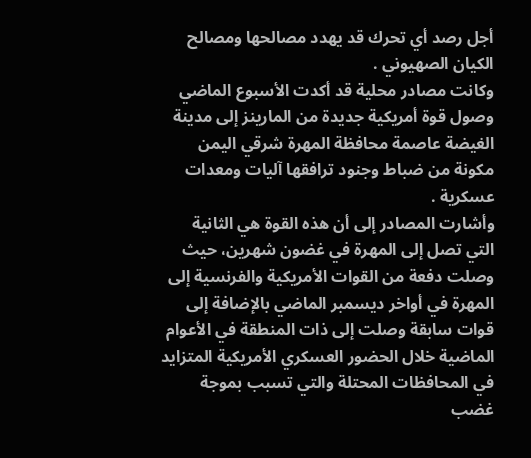أجل رصد أي تحرك قد يهدد مصالحها ومصالح الكيان الصهيوني .
وكانت مصادر محلية قد أكدت الأسبوع الماضي وصول قوة أمريكية جديدة من المارينز إلى مدينة الغيضة عاصمة محافظة المهرة شرقي اليمن مكونة من ضباط وجنود ترافقها آليات ومعدات عسكرية .
وأشارت المصادر إلى أن هذه القوة هي الثانية التي تصل إلى المهرة في غضون شهرين، حيث وصلت دفعة من القوات الأمريكية والفرنسية إلى المهرة في أواخر ديسمبر الماضي بالإضافة إلى قوات سابقة وصلت إلى ذات المنطقة في الأعوام الماضية خلال الحضور العسكري الأمريكية المتزايد في المحافظات المحتلة والتي تسبب بموجة غضب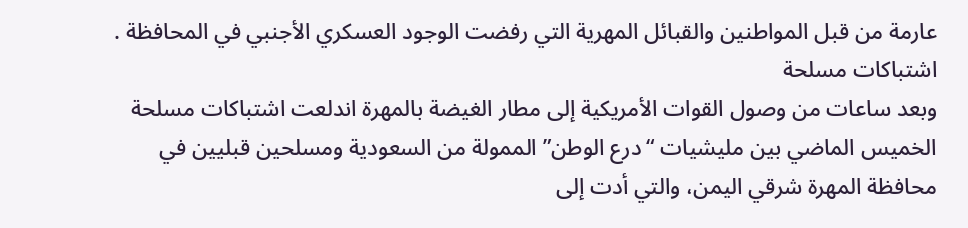عارمة من قبل المواطنين والقبائل المهرية التي رفضت الوجود العسكري الأجنبي في المحافظة .
اشتباكات مسلحة
وبعد ساعات من وصول القوات الأمريكية إلى مطار الغيضة بالمهرة اندلعت اشتباكات مسلحة الخميس الماضي بين مليشيات “درع الوطن” الممولة من السعودية ومسلحين قبليين في محافظة المهرة شرقي اليمن، والتي أدت إلى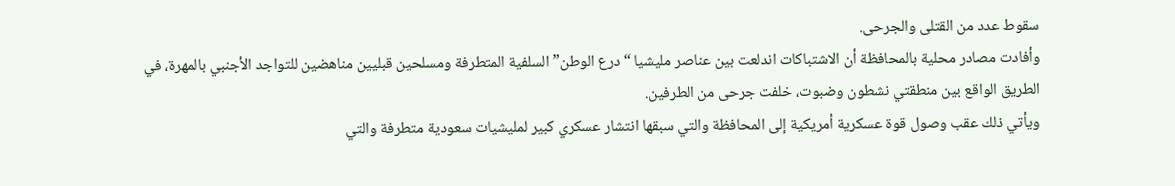سقوط عدد من القتلى والجرحى.
وأفادت مصادر محلية بالمحافظة أن الاشتباكات اندلعت بين عناصر مليشيا “درع الوطن” السلفية المتطرفة ومسلحين قبليين مناهضين للتواجد الأجنبي بالمهرة، في الطريق الواقع بين منطقتي نشطون وضبوت، خلفت جرحى من الطرفين.
ويأتي ذلك عقب وصول قوة عسكرية أمريكية إلى المحافظة والتي سبقها انتشار عسكري كبير لمليشيات سعودية متطرفة والتي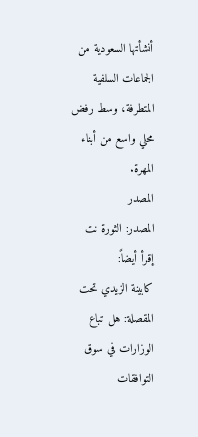أنشأتها السعودية من الجماعات السلفية المتطرفة، وسط رفض محلي واسع من أبناء المهرة.
المصدر
المصدر: الثورة نت
إقرأ أيضاً:
كابينة الزيدي تحت المقصلة: هل تباع الوزارات في سوق التوافقات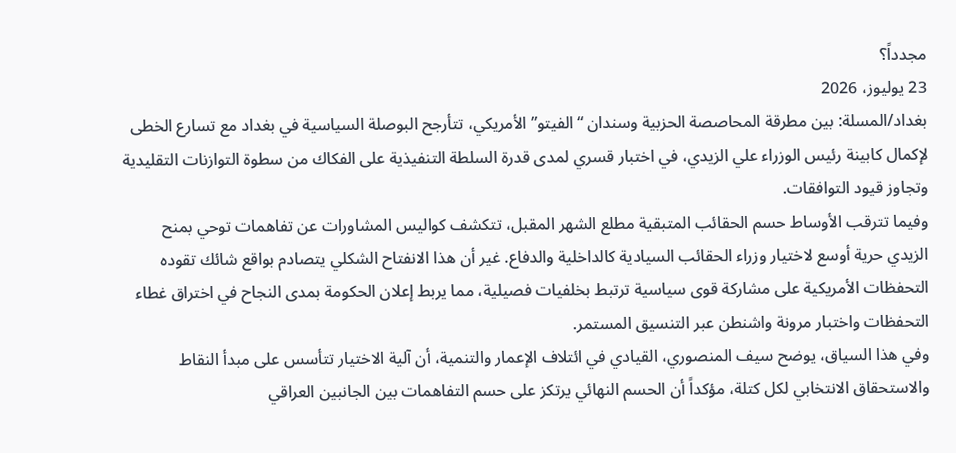مجدداً؟
23 يوليوز، 2026
بغداد/المسلة: بين مطرقة المحاصصة الحزبية وسندان “الفيتو” الأمريكي، تتأرجح البوصلة السياسية في بغداد مع تسارع الخطى لإكمال كابينة رئيس الوزراء علي الزيدي، في اختبار قسري لمدى قدرة السلطة التنفيذية على الفكاك من سطوة التوازنات التقليدية وتجاوز قيود التوافقات.
وفيما تترقب الأوساط حسم الحقائب المتبقية مطلع الشهر المقبل، تتكشف كواليس المشاورات عن تفاهمات توحي بمنح الزيدي حرية أوسع لاختيار وزراء الحقائب السيادية كالداخلية والدفاع. غير أن هذا الانفتاح الشكلي يتصادم بواقع شائك تقوده التحفظات الأمريكية على مشاركة قوى سياسية ترتبط بخلفيات فصيلية، مما يربط إعلان الحكومة بمدى النجاح في اختراق غطاء التحفظات واختبار مرونة واشنطن عبر التنسيق المستمر.
وفي هذا السياق، يوضح سيف المنصوري، القيادي في ائتلاف الإعمار والتنمية، أن آلية الاختيار تتأسس على مبدأ النقاط والاستحقاق الانتخابي لكل كتلة، مؤكداً أن الحسم النهائي يرتكز على حسم التفاهمات بين الجانبين العراقي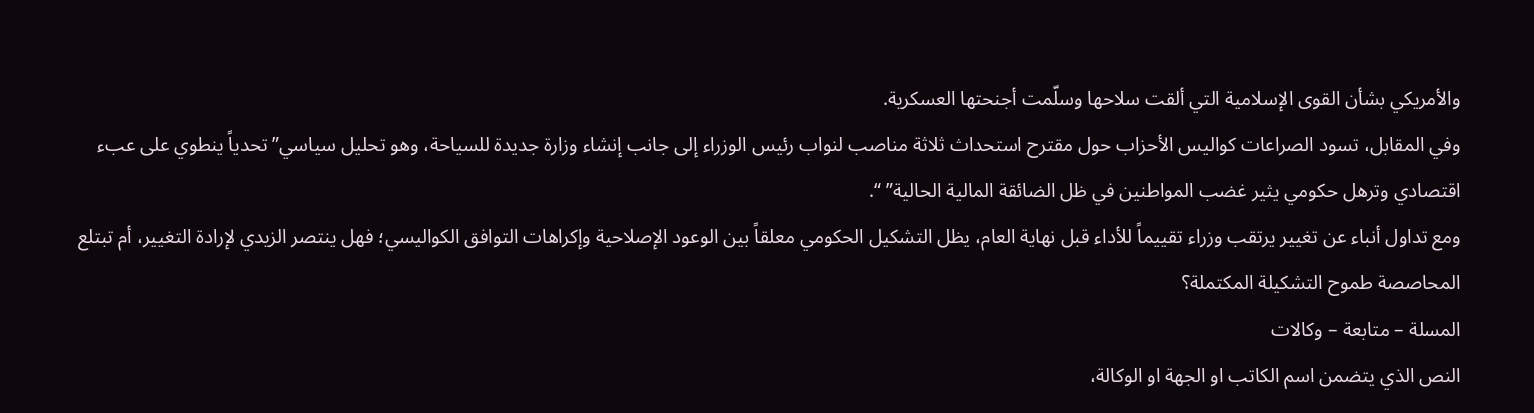والأمريكي بشأن القوى الإسلامية التي ألقت سلاحها وسلّمت أجنحتها العسكرية.
وفي المقابل، تسود الصراعات كواليس الأحزاب حول مقترح استحداث ثلاثة مناصب لنواب رئيس الوزراء إلى جانب إنشاء وزارة جديدة للسياحة، وهو تحليل سياسي”تحدياً ينطوي على عبء اقتصادي وترهل حكومي يثير غضب المواطنين في ظل الضائقة المالية الحالية” “.
ومع تداول أنباء عن تغيير يرتقب وزراء تقييماً للأداء قبل نهاية العام، يظل التشكيل الحكومي معلقاً بين الوعود الإصلاحية وإكراهات التوافق الكواليسي؛ فهل ينتصر الزيدي لإرادة التغيير، أم تبتلع المحاصصة طموح التشكيلة المكتملة؟
المسلة – متابعة – وكالات
النص الذي يتضمن اسم الكاتب او الجهة او الوكالة،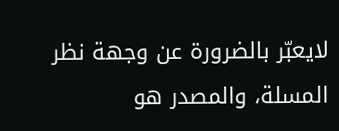لايعبّر بالضرورة عن وجهة نظر المسلة، والمصدر هو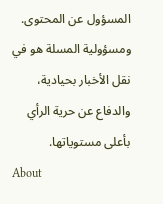المسؤول عن المحتوى. ومسؤولية المسلة هو في نقل الأخبار بحيادية، والدفاع عن حرية الرأي بأعلى مستوياتها.
About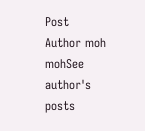Post Author moh mohSee author's posts